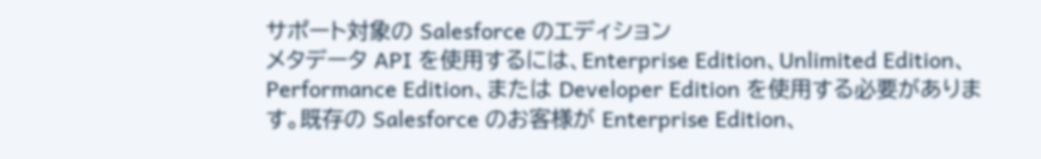サポート対象の Salesforce のエディション
メタデータ API を使用するには、Enterprise Edition、Unlimited Edition、Performance Edition、または Developer Edition を使用する必要があります。既存の Salesforce のお客様が Enterprise Edition、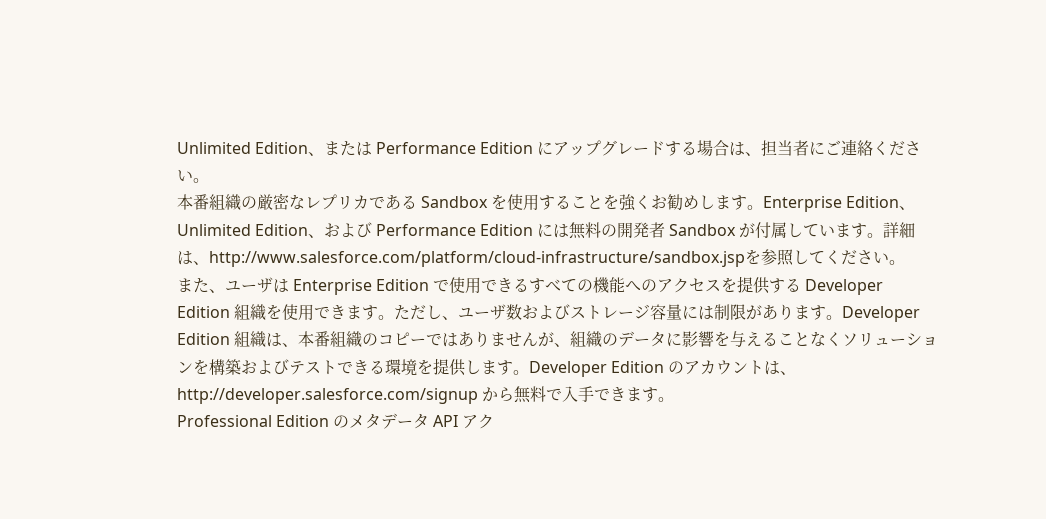Unlimited Edition、または Performance Edition にアップグレードする場合は、担当者にご連絡ください。
本番組織の厳密なレプリカである Sandbox を使用することを強くお勧めします。Enterprise Edition、Unlimited Edition、および Performance Edition には無料の開発者 Sandbox が付属しています。詳細は、http://www.salesforce.com/platform/cloud-infrastructure/sandbox.jspを参照してください。
また、ユーザは Enterprise Edition で使用できるすべての機能へのアクセスを提供する Developer Edition 組織を使用できます。ただし、ユーザ数およびストレージ容量には制限があります。Developer Edition 組織は、本番組織のコピーではありませんが、組織のデータに影響を与えることなくソリューションを構築およびテストできる環境を提供します。Developer Edition のアカウントは、http://developer.salesforce.com/signup から無料で入手できます。
Professional Edition のメタデータ API アク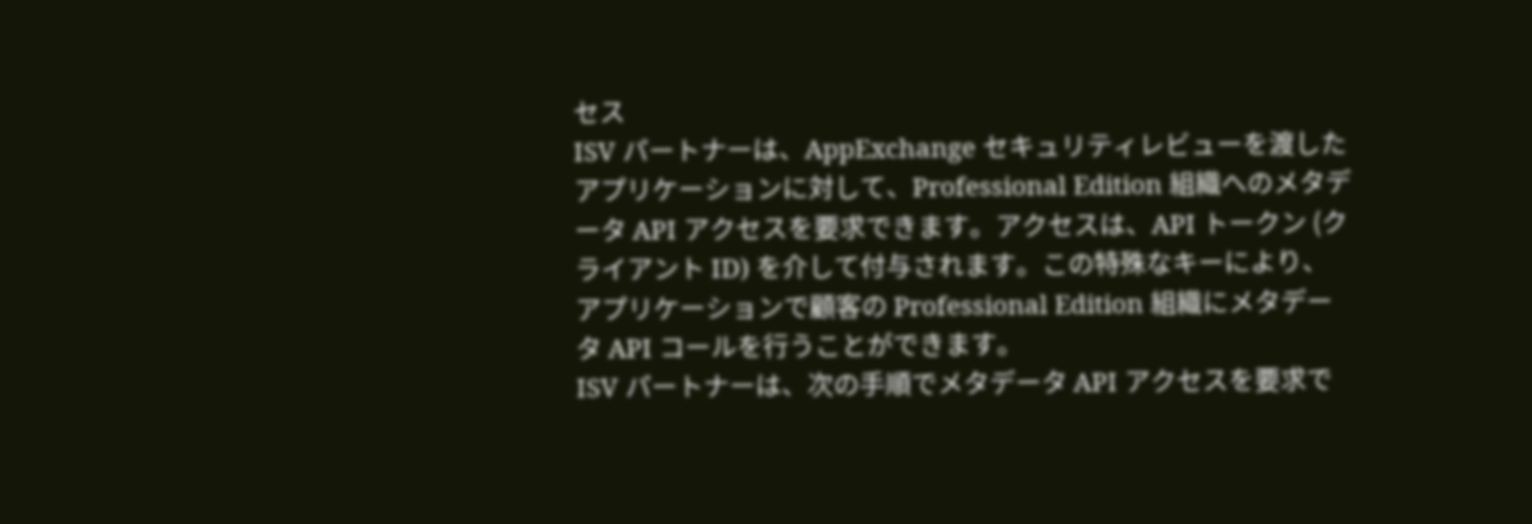セス
ISV パートナーは、AppExchange セキュリティレビューを渡したアプリケーションに対して、Professional Edition 組織へのメタデータ API アクセスを要求できます。アクセスは、API トークン (クライアント ID) を介して付与されます。この特殊なキーにより、アプリケーションで顧客の Professional Edition 組織にメタデータ API コールを行うことができます。
ISV パートナーは、次の手順でメタデータ API アクセスを要求で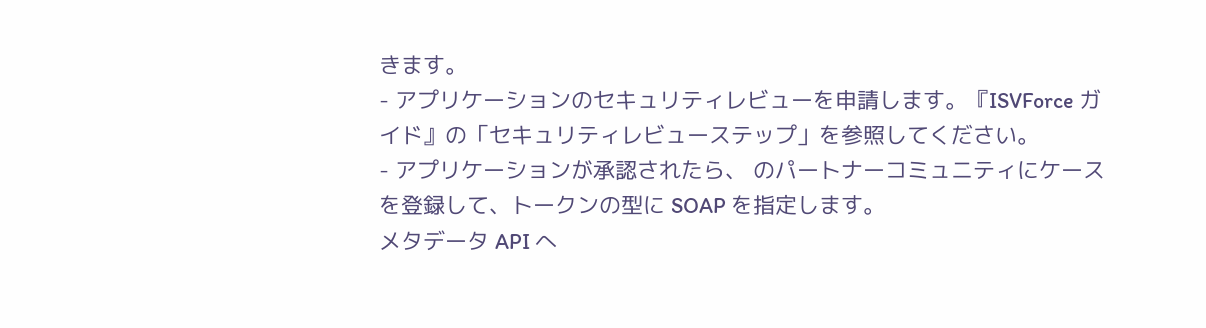きます。
- アプリケーションのセキュリティレビューを申請します。『ISVForce ガイド』の「セキュリティレビューステップ」を参照してください。
- アプリケーションが承認されたら、 のパートナーコミュニティにケースを登録して、トークンの型に SOAP を指定します。
メタデータ API へ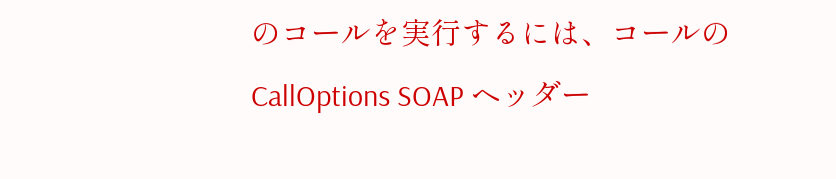のコールを実行するには、コールの CallOptions SOAP ヘッダー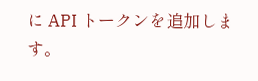に API トークンを追加します。